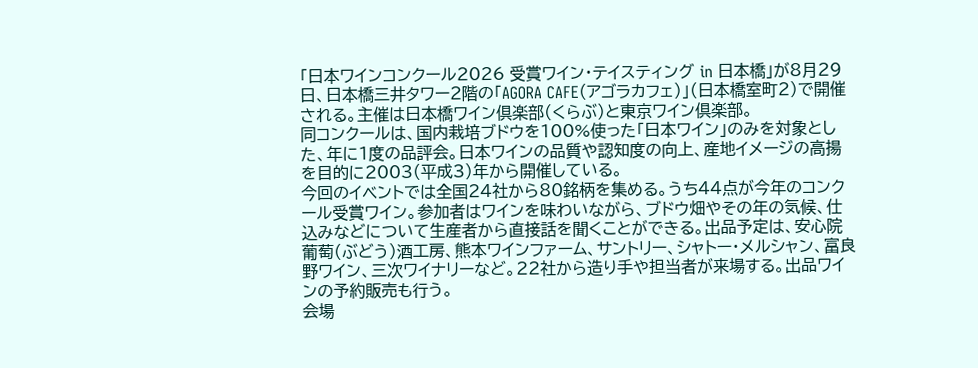「日本ワインコンクール2026 受賞ワイン・テイスティング in 日本橋」が8月29日、日本橋三井タワー2階の「AGORA CAFE(アゴラカフェ)」(日本橋室町2)で開催される。主催は日本橋ワイン倶楽部(くらぶ)と東京ワイン倶楽部。
同コンクールは、国内栽培ブドウを100%使った「日本ワイン」のみを対象とした、年に1度の品評会。日本ワインの品質や認知度の向上、産地イメージの高揚を目的に2003(平成3)年から開催している。
今回のイベントでは全国24社から80銘柄を集める。うち44点が今年のコンクール受賞ワイン。参加者はワインを味わいながら、ブドウ畑やその年の気候、仕込みなどについて生産者から直接話を聞くことができる。出品予定は、安心院葡萄(ぶどう)酒工房、熊本ワインファーム、サントリー、シャトー・メルシャン、富良野ワイン、三次ワイナリーなど。22社から造り手や担当者が来場する。出品ワインの予約販売も行う。
会場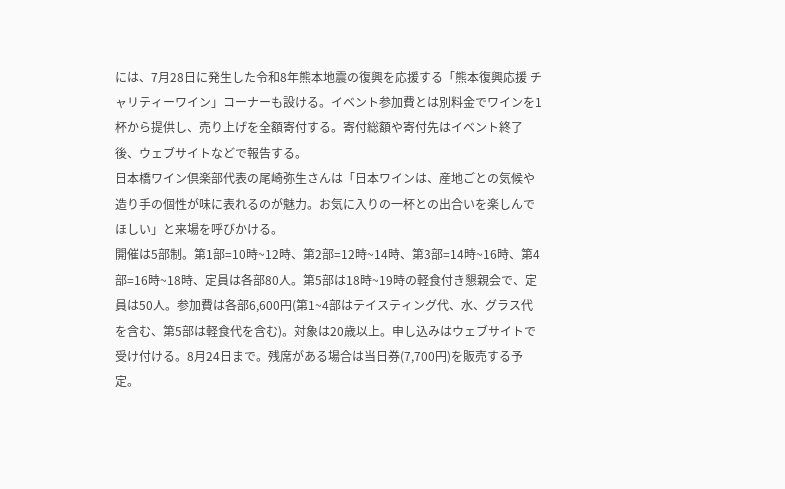には、7月28日に発生した令和8年熊本地震の復興を応援する「熊本復興応援 チャリティーワイン」コーナーも設ける。イベント参加費とは別料金でワインを1杯から提供し、売り上げを全額寄付する。寄付総額や寄付先はイベント終了後、ウェブサイトなどで報告する。
日本橋ワイン倶楽部代表の尾崎弥生さんは「日本ワインは、産地ごとの気候や造り手の個性が味に表れるのが魅力。お気に入りの一杯との出合いを楽しんでほしい」と来場を呼びかける。
開催は5部制。第1部=10時~12時、第2部=12時~14時、第3部=14時~16時、第4部=16時~18時、定員は各部80人。第5部は18時~19時の軽食付き懇親会で、定員は50人。参加費は各部6,600円(第1~4部はテイスティング代、水、グラス代を含む、第5部は軽食代を含む)。対象は20歳以上。申し込みはウェブサイトで受け付ける。8月24日まで。残席がある場合は当日券(7,700円)を販売する予定。